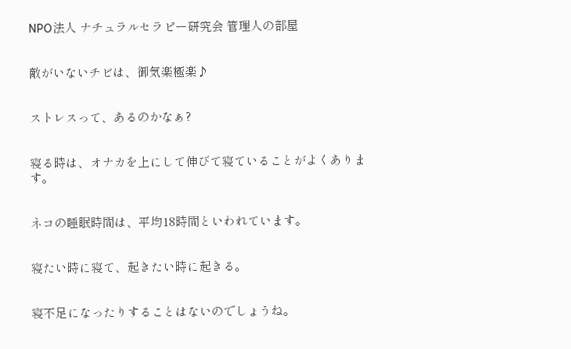NPO法人 ナチュラルセラピー研究会 管理人の部屋


敵がいないチビは、御気楽極楽♪


ストレスって、あるのかなぁ?


寝る時は、オナカを上にして伸びて寝ていることがよくあります。


ネコの睡眠時間は、平均18時間といわれています。


寝たい時に寝て、起きたい時に起きる。


寝不足になったりすることはないのでしょうね。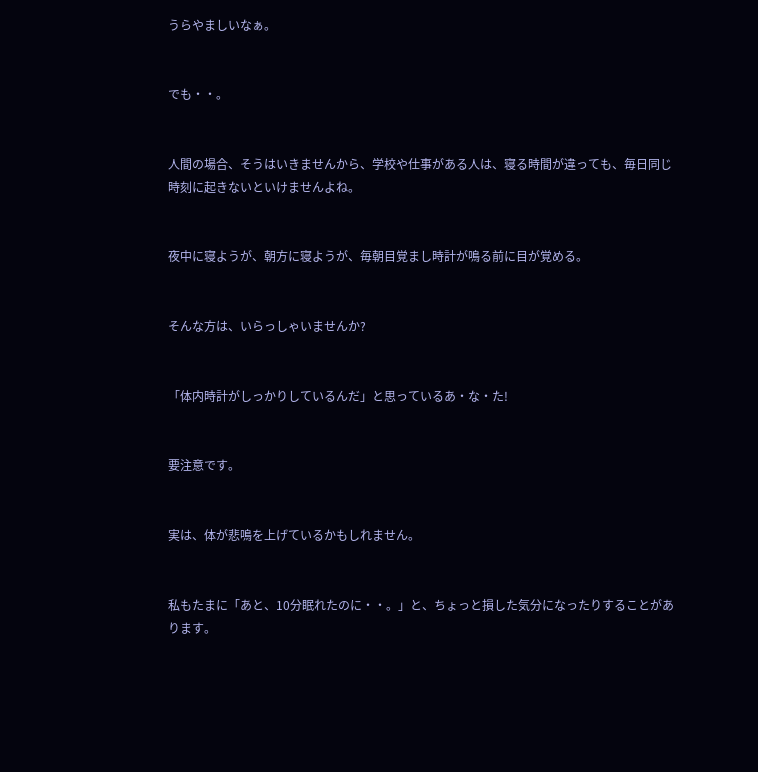うらやましいなぁ。


でも・・。


人間の場合、そうはいきませんから、学校や仕事がある人は、寝る時間が違っても、毎日同じ時刻に起きないといけませんよね。


夜中に寝ようが、朝方に寝ようが、毎朝目覚まし時計が鳴る前に目が覚める。


そんな方は、いらっしゃいませんか?


「体内時計がしっかりしているんだ」と思っているあ・な・た!


要注意です。


実は、体が悲鳴を上げているかもしれません。


私もたまに「あと、10分眠れたのに・・。」と、ちょっと損した気分になったりすることがあります。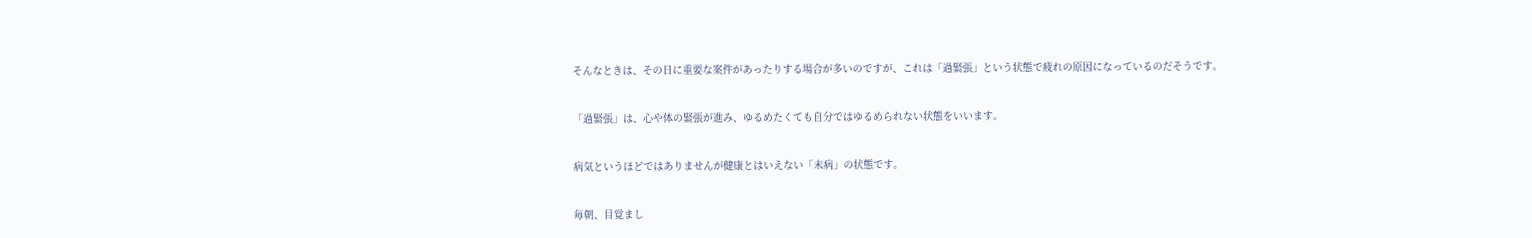そんなときは、その日に重要な案件があったりする場合が多いのですが、これは「過緊張」という状態で疲れの原因になっているのだそうです。


「過緊張」は、心や体の緊張が進み、ゆるめたくても自分ではゆるめられない状態をいいます。


病気というほどではありませんが健康とはいえない「未病」の状態です。


毎朝、目覚まし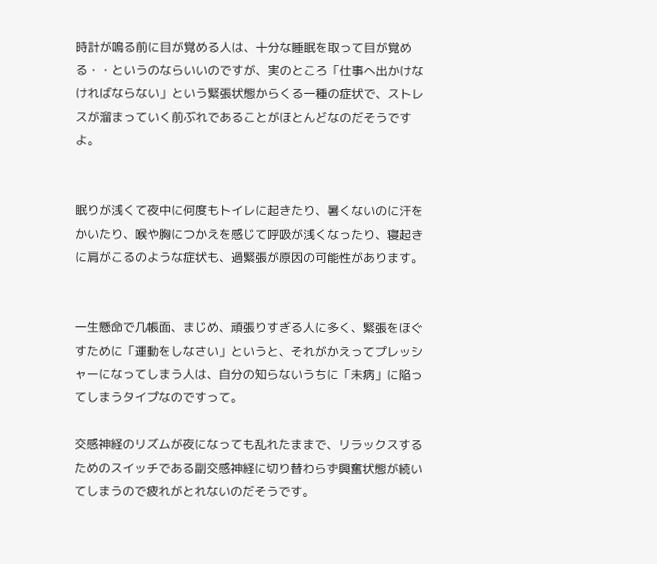時計が鳴る前に目が覚める人は、十分な睡眠を取って目が覚める・・というのならいいのですが、実のところ「仕事へ出かけなければならない」という緊張状態からくる一種の症状で、ストレスが溜まっていく前ぶれであることがほとんどなのだそうですよ。


眠りが浅くて夜中に何度もトイレに起きたり、暑くないのに汗をかいたり、喉や胸につかえを感じて呼吸が浅くなったり、寝起きに肩がこるのような症状も、過緊張が原因の可能性があります。


一生懸命で几帳面、まじめ、頑張りすぎる人に多く、緊張をほぐすために「運動をしなさい」というと、それがかえってプレッシャーになってしまう人は、自分の知らないうちに「未病」に陥ってしまうタイプなのですって。

交感神経のリズムが夜になっても乱れたままで、リラックスするためのスイッチである副交感神経に切り替わらず興奮状態が続いてしまうので疲れがとれないのだそうです。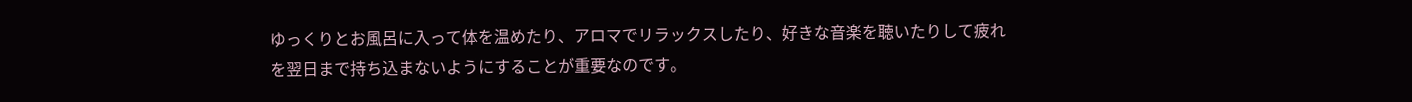ゆっくりとお風呂に入って体を温めたり、アロマでリラックスしたり、好きな音楽を聴いたりして疲れを翌日まで持ち込まないようにすることが重要なのです。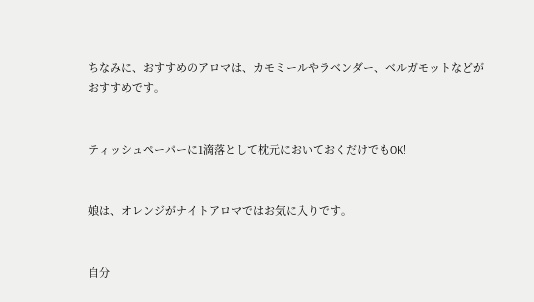ちなみに、おすすめのアロマは、カモミールやラベンダー、ベルガモットなどがおすすめです。


ティッシュペーパーに1滴落として枕元においておくだけでもOK!


娘は、オレンジがナイトアロマではお気に入りです。


自分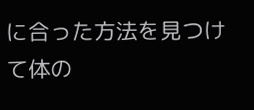に合った方法を見つけて体の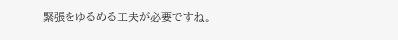緊張をゆるめる工夫が必要ですね。